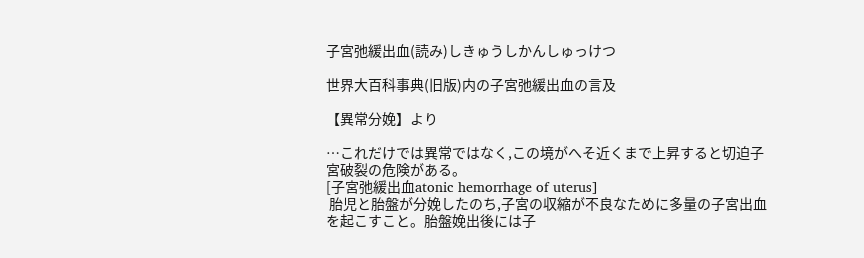子宮弛緩出血(読み)しきゅうしかんしゅっけつ

世界大百科事典(旧版)内の子宮弛緩出血の言及

【異常分娩】より

…これだけでは異常ではなく,この境がへそ近くまで上昇すると切迫子宮破裂の危険がある。
[子宮弛緩出血atonic hemorrhage of uterus]
 胎児と胎盤が分娩したのち,子宮の収縮が不良なために多量の子宮出血を起こすこと。胎盤娩出後には子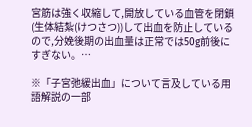宮筋は強く収縮して,開放している血管を閉鎖(生体結紮(けつさつ))して出血を防止しているので,分娩後期の出血量は正常では50g前後にすぎない。…

※「子宮弛緩出血」について言及している用語解説の一部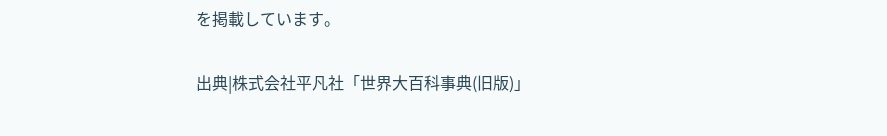を掲載しています。

出典|株式会社平凡社「世界大百科事典(旧版)」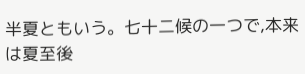半夏ともいう。七十二候の一つで,本来は夏至後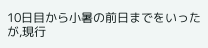10日目から小暑の前日までをいったが,現行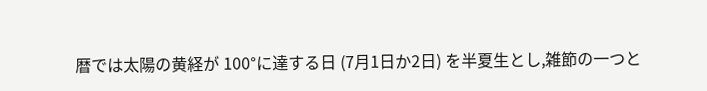暦では太陽の黄経が 100°に達する日 (7月1日か2日) を半夏生とし,雑節の一つと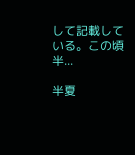して記載している。この頃半...

半夏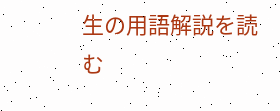生の用語解説を読む